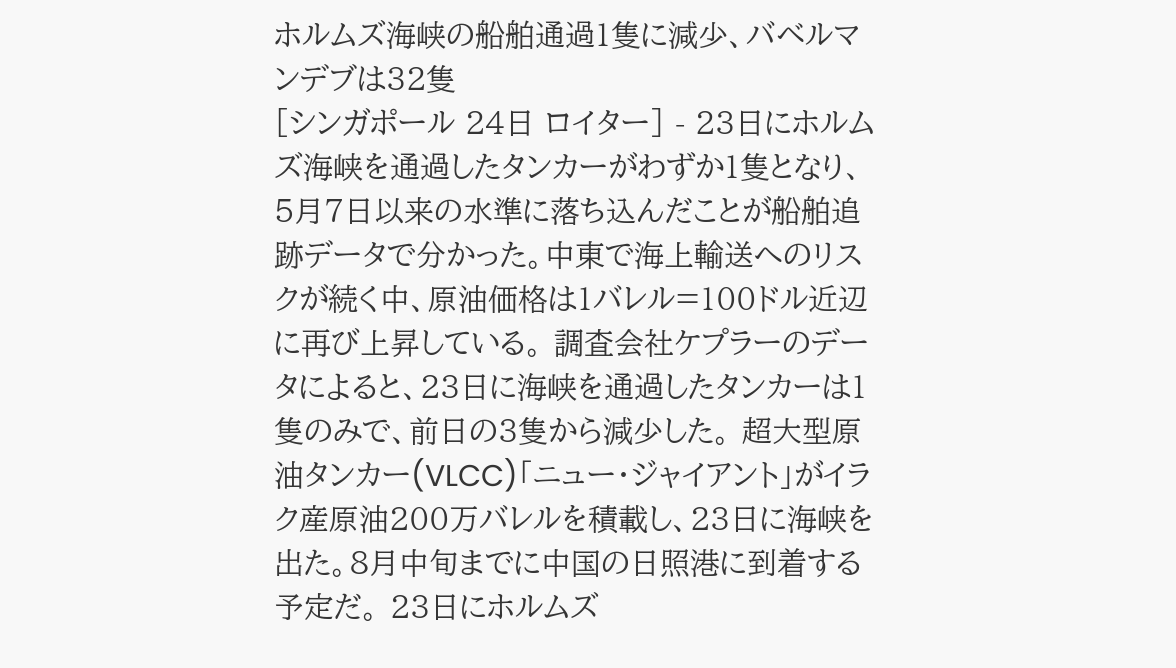ホルムズ海峡の船舶通過1隻に減少、バベルマンデブは32隻
[シンガポール 24日 ロイター] - 23日にホルムズ海峡を通過したタンカーがわずか1隻となり、5月7日以来の水準に落ち込んだことが船舶追跡データで分かった。中東で海上輸送へのリスクが続く中、原油価格は1バレル=100ドル近辺に再び上昇している。 調査会社ケプラーのデータによると、23日に海峡を通過したタンカーは1隻のみで、前日の3隻から減少した。 超大型原油タンカー(VLCC)「ニュー・ジャイアント」がイラク産原油200万バレルを積載し、23日に海峡を出た。8月中旬までに中国の日照港に到着する予定だ。 23日にホルムズ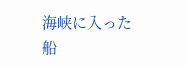海峡に入った船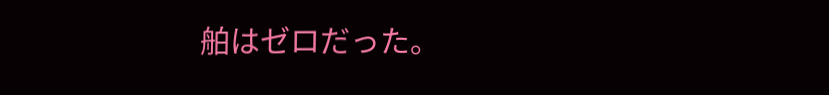舶はゼロだった。